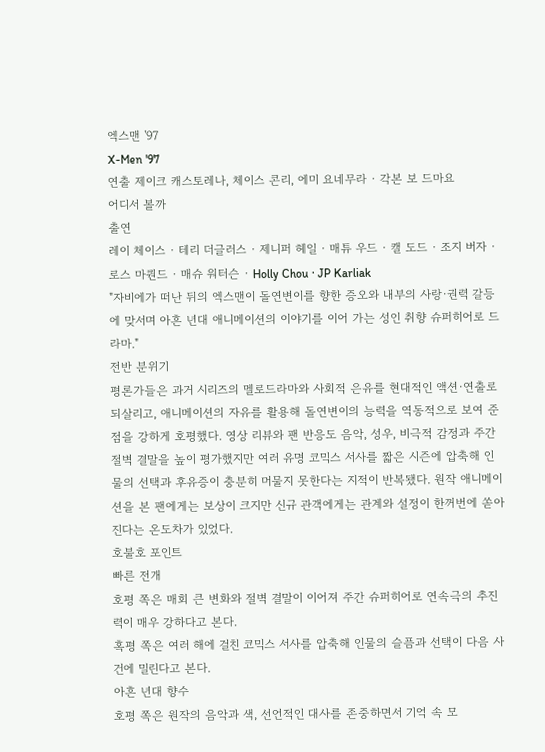엑스맨 '97
X-Men '97
연출 제이크 캐스토레나, 체이스 콘리, 에미 요네무라 · 각본 보 드마요
어디서 볼까
출연
레이 체이스 · 테리 더글러스 · 제니퍼 헤일 · 매튜 우드 · 캘 도드 · 조지 버자 · 로스 마퀀드 · 매슈 워터슨 · Holly Chou · JP Karliak
"자비에가 떠난 뒤의 엑스맨이 돌연변이를 향한 증오와 내부의 사랑·권력 갈등에 맞서며 아흔 년대 애니메이션의 이야기를 이어 가는 성인 취향 슈퍼히어로 드라마."
전반 분위기
평론가들은 과거 시리즈의 멜로드라마와 사회적 은유를 현대적인 액션·연출로 되살리고, 애니메이션의 자유를 활용해 돌연변이의 능력을 역동적으로 보여 준 점을 강하게 호평했다. 영상 리뷰와 팬 반응도 음악, 성우, 비극적 감정과 주간 절벽 결말을 높이 평가했지만 여러 유명 코믹스 서사를 짧은 시즌에 압축해 인물의 선택과 후유증이 충분히 머물지 못한다는 지적이 반복됐다. 원작 애니메이션을 본 팬에게는 보상이 크지만 신규 관객에게는 관계와 설정이 한꺼번에 쏟아진다는 온도차가 있었다.
호불호 포인트
빠른 전개
호평 쪽은 매회 큰 변화와 절벽 결말이 이어져 주간 슈퍼히어로 연속극의 추진력이 매우 강하다고 본다.
혹평 쪽은 여러 해에 걸친 코믹스 서사를 압축해 인물의 슬픔과 선택이 다음 사건에 밀린다고 본다.
아흔 년대 향수
호평 쪽은 원작의 음악과 색, 선언적인 대사를 존중하면서 기억 속 모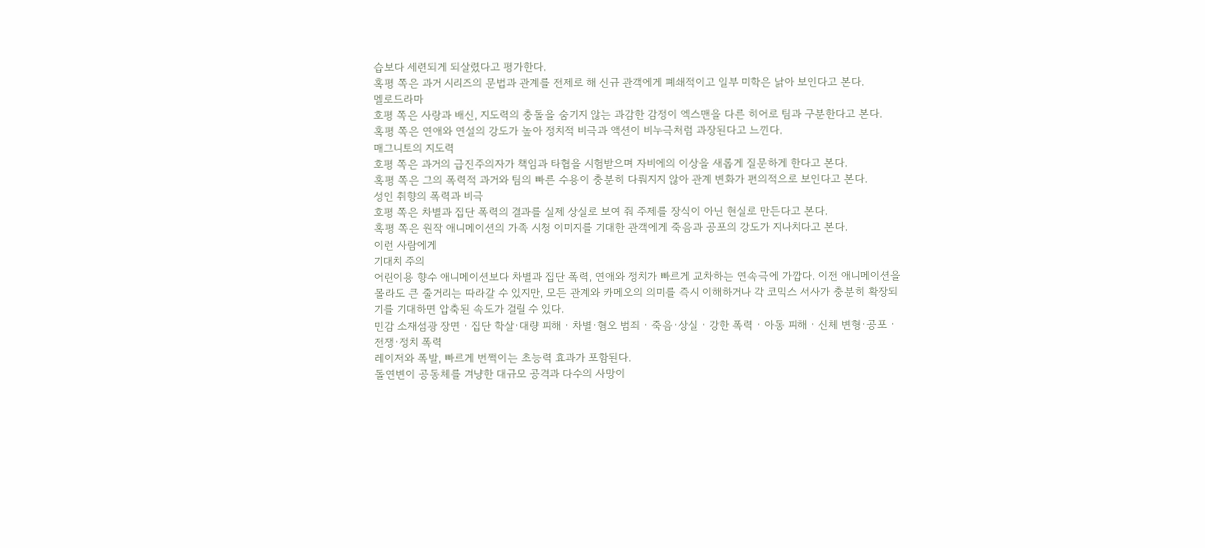습보다 세련되게 되살렸다고 평가한다.
혹평 쪽은 과거 시리즈의 문법과 관계를 전제로 해 신규 관객에게 폐쇄적이고 일부 미학은 낡아 보인다고 본다.
멜로드라마
호평 쪽은 사랑과 배신, 지도력의 충돌을 숨기지 않는 과감한 감정이 엑스맨을 다른 히어로 팀과 구분한다고 본다.
혹평 쪽은 연애와 연설의 강도가 높아 정치적 비극과 액션이 비누극처럼 과장된다고 느낀다.
매그니토의 지도력
호평 쪽은 과거의 급진주의자가 책임과 타협을 시험받으며 자비에의 이상을 새롭게 질문하게 한다고 본다.
혹평 쪽은 그의 폭력적 과거와 팀의 빠른 수용이 충분히 다뤄지지 않아 관계 변화가 편의적으로 보인다고 본다.
성인 취향의 폭력과 비극
호평 쪽은 차별과 집단 폭력의 결과를 실제 상실로 보여 줘 주제를 장식이 아닌 현실로 만든다고 본다.
혹평 쪽은 원작 애니메이션의 가족 시청 이미지를 기대한 관객에게 죽음과 공포의 강도가 지나치다고 본다.
이런 사람에게
기대치 주의
어린이용 향수 애니메이션보다 차별과 집단 폭력, 연애와 정치가 빠르게 교차하는 연속극에 가깝다. 이전 애니메이션을 몰라도 큰 줄거리는 따라갈 수 있지만, 모든 관계와 카메오의 의미를 즉시 이해하거나 각 코믹스 서사가 충분히 확장되기를 기대하면 압축된 속도가 걸릴 수 있다.
민감 소재섬광 장면 · 집단 학살·대량 피해 · 차별·혐오 범죄 · 죽음·상실 · 강한 폭력 · 아동 피해 · 신체 변형·공포 · 전쟁·정치 폭력
레이저와 폭발, 빠르게 번쩍이는 초능력 효과가 포함된다.
돌연변이 공동체를 겨냥한 대규모 공격과 다수의 사망이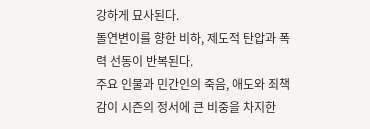강하게 묘사된다.
돌연변이를 향한 비하, 제도적 탄압과 폭력 선동이 반복된다.
주요 인물과 민간인의 죽음, 애도와 죄책감이 시즌의 정서에 큰 비중을 차지한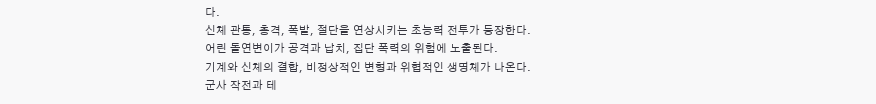다.
신체 관통, 총격, 폭발, 절단을 연상시키는 초능력 전투가 등장한다.
어린 돌연변이가 공격과 납치, 집단 폭력의 위험에 노출된다.
기계와 신체의 결합, 비정상적인 변형과 위협적인 생명체가 나온다.
군사 작전과 테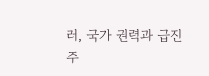러, 국가 권력과 급진주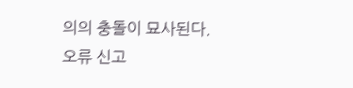의의 충돌이 묘사된다.
오류 신고